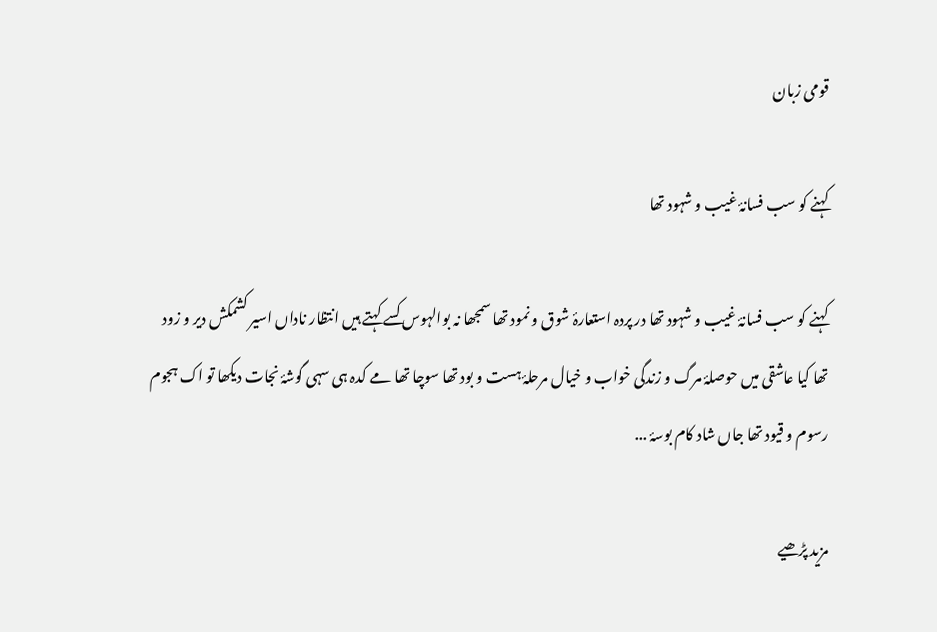قومی زبان

کہنے کو سب فسانۂ غیب و شہود تھا

کہنے کو سب فسانۂ غیب و شہود تھا در پردہ استعارۂ شوق و نمود تھا سمجھا نہ بوالہوس کسے کہتے ہیں انتظار ناداں اسیر کشمکش دیر و زود تھا کیا عاشقی میں حوصلۂ مرگ و زندگی خواب و خیال مرحلۂ ہست و بود تھا سوچا تھا مے کدہ ہی سہی گوشۂ نجات دیکھا تو اک ہجوم رسوم و قیود تھا جاں شاد کام بوسۂ ...

مزید پڑھیے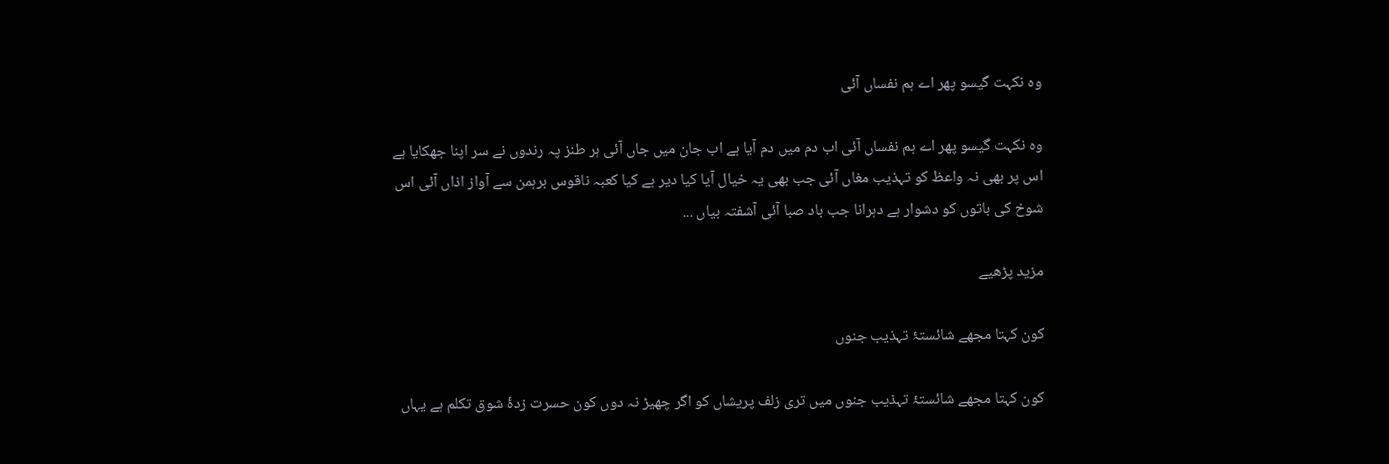وہ نکہت گیسو پھر اے ہم نفساں آئی

وہ نکہت گیسو پھر اے ہم نفساں آئی اب دم میں دم آیا ہے اب جان میں جاں آئی ہر طنز پہ رندوں نے سر اپنا جھکایا ہے اس پر بھی نہ واعظ کو تہذیب مغاں آئی جب بھی یہ خیال آیا کیا دیر ہے کیا کعبہ ناقوس برہمن سے آواز اذاں آئی اس شوخ کی باتوں کو دشوار ہے دہرانا جب باد صبا آئی آشفتہ بیاں ...

مزید پڑھیے

کون کہتا مجھے شائستۂ تہذیب جنوں

کون کہتا مجھے شائستۂ تہذیب جنوں میں تری زلف پریشاں کو اگر چھیڑ نہ دوں کون حسرت زدۂ شوق تکلم ہے یہاں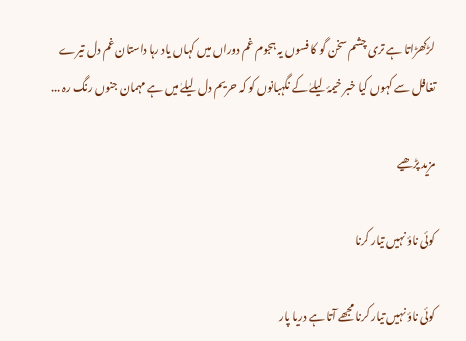لڑکھڑاتا ہے تری چشم سخن گو کا فسوں یہ ہجوم غم دوراں میں کہاں یاد رہا داستان غم دل تیرے تغافل سے کہوں کیا خبر خیمۂ لیلےٰ کے نگہبانوں کو کہ حریم دل لیلےٰ میں ہے مہمان جنوں رنگ رہ ...

مزید پڑھیے

کوئی ناؤ نہیں تیار کرنا

کوئی ناؤ نہیں تیار کرنا مجھے آتا ہے دریا پار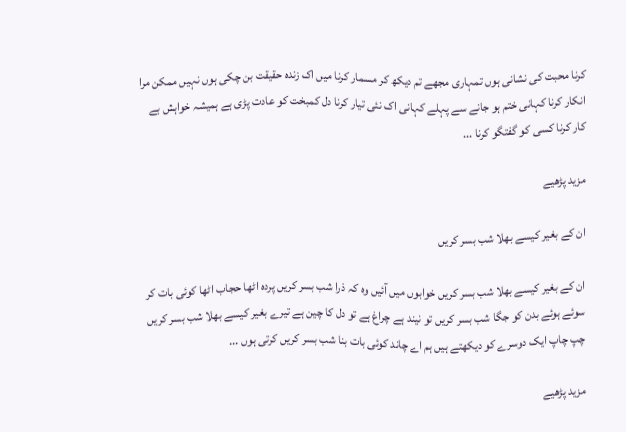کرنا محبت کی نشانی ہوں تمہاری مجھے تم دیکھ کر مسمار کرنا میں اک زندہ حقیقت بن چکی ہوں نہیں ممکن مرا انکار کرنا کہانی ختم ہو جانے سے پہلے کہانی اک نئی تیار کرنا دل کمبخت کو عادت پڑی ہے ہمیشہ خواہش بے کار کرنا کسی کو گفتگو کرنا ...

مزید پڑھیے

ان کے بغیر کیسے بھلا شب بسر کریں

ان کے بغیر کیسے بھلا شب بسر کریں خوابوں میں آئیں وہ کہ ذرا شب بسر کریں پردہ اٹھا حجاب اٹھا کوئی بات کر سوئے ہوئے بدن کو جگا شب بسر کریں تو نیند ہے چراغ ہے تو دل کا چین ہے تیرے بغیر کیسے بھلا شب بسر کریں چپ چاپ ایک دوسرے کو دیکھتے ہیں ہم اے چاند کوئی بات بنا شب بسر کریں کرتی ہوں ...

مزید پڑھیے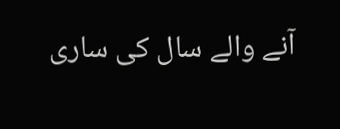آنے والے سال کی ساری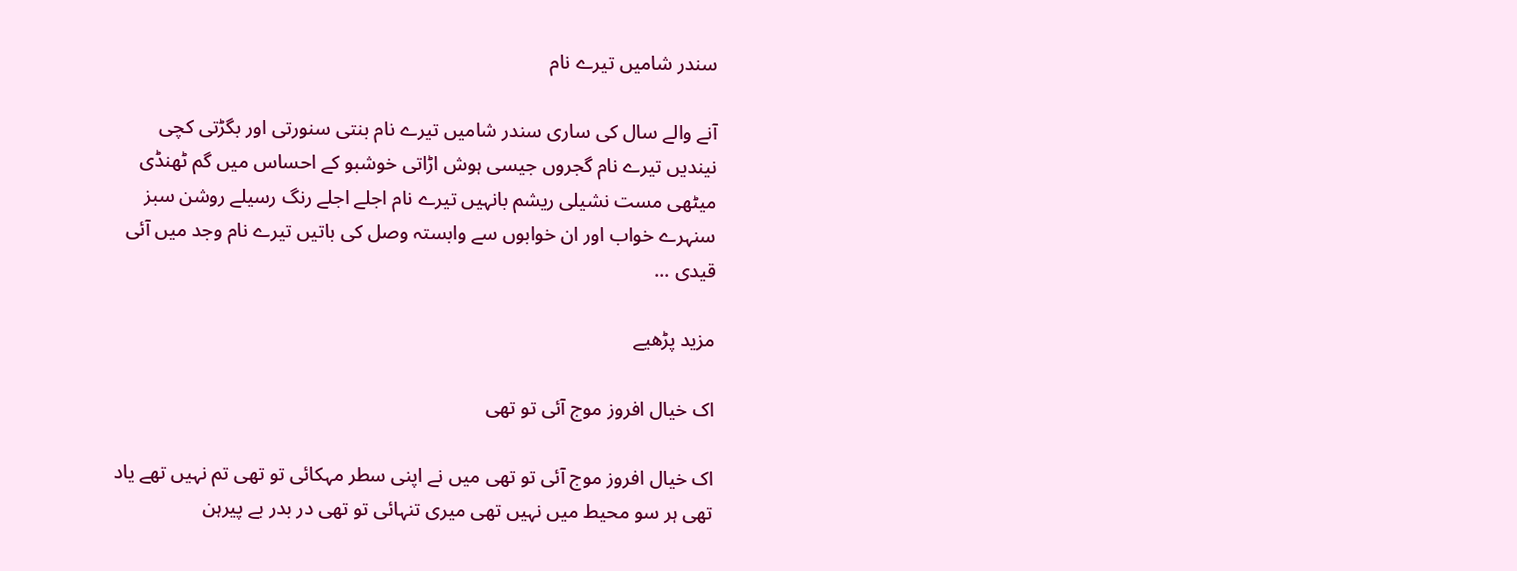سندر شامیں تیرے نام

آنے والے سال کی ساری سندر شامیں تیرے نام بنتی سنورتی اور بگڑتی کچی نیندیں تیرے نام گجروں جیسی ہوش اڑاتی خوشبو کے احساس میں گم ٹھنڈی میٹھی مست نشیلی ریشم بانہیں تیرے نام اجلے اجلے رنگ رسیلے روشن سبز سنہرے خواب اور ان خوابوں سے وابستہ وصل کی باتیں تیرے نام وجد میں آئی قیدی ...

مزید پڑھیے

اک خیال افروز موج آئی تو تھی

اک خیال افروز موج آئی تو تھی میں نے اپنی سطر مہکائی تو تھی تم نہیں تھے یاد تھی ہر سو محیط میں نہیں تھی میری تنہائی تو تھی در بدر بے پیرہن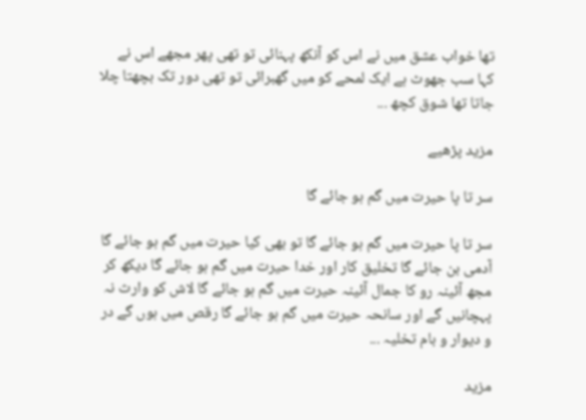تھا خواب عشق میں نے اس کو آنکھ پہنائی تو تھی پھر مجھے اس نے کہا سب جھوٹ ہے ایک لمحے کو میں گھبرائی تو تھی دور تک بچھتا چلا جاتا تھا شوق کچھ ...

مزید پڑھیے

سر تا پا حیرت میں گم ہو جائے گا

سر تا پا حیرت میں گم ہو جائے گا تو بھی کیا حیرت میں گم ہو جائے گا آدمی بن جائے گا تخلیق کار اور خدا حیرت میں گم ہو جائے گا دیکھ کر مجھ آئینہ رو کا جمال آئینہ حیرت میں گم ہو جائے گا لاش کو وارث نہ پہچانیں گے اور سانحہ حیرت میں گم ہو جائے گا رقص میں ہوں گے در و دیوار و بام تخلیہ ...

مزید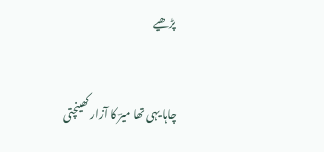پڑھیے

چاہا یہی تھا میرؔ کا آزار کھینچتی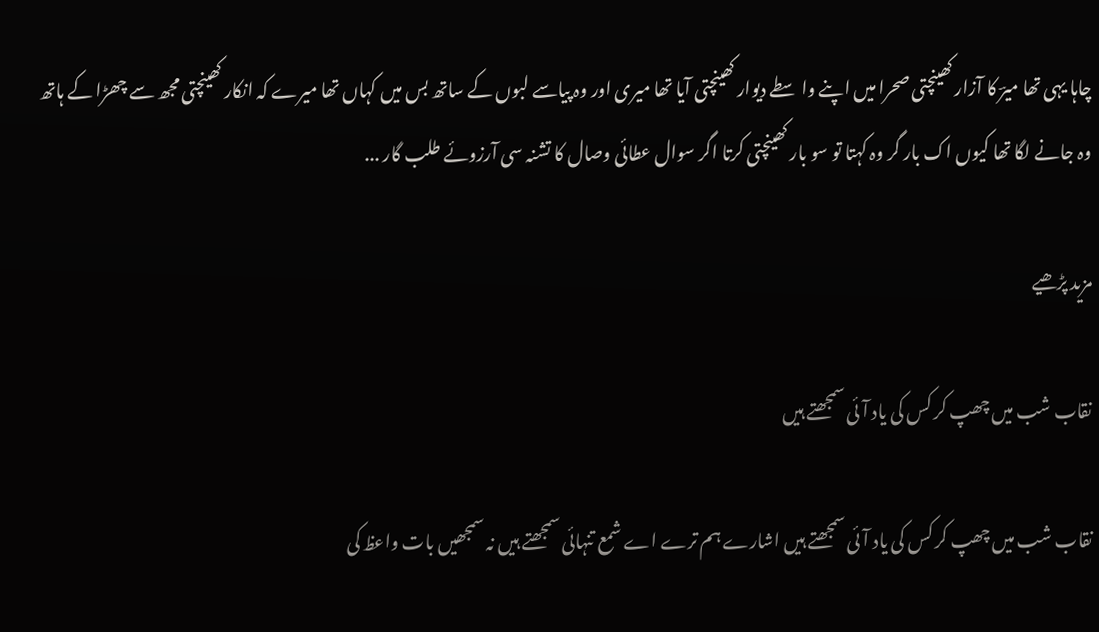چاہا یہی تھا میرؔ کا آزار کھینچتی صحرا میں اپنے واسطے دیوار کھینچتی آیا تھا میری اور وہ پیاسے لبوں کے ساتھ بس میں کہاں تھا میرے کہ انکار کھینچتی مجھ سے چھڑا کے ہاتھ وہ جانے لگا تھا کیوں اک بار گر وہ کہتا تو سو بار کھینچتی کرتا اگر سوال عطائی وصال کا تشنہ سی آرزوئے طلب گار ...

مزید پڑھیے

نقاب شب میں چھپ کر کس کی یاد آئی سمجھتے ہیں

نقاب شب میں چھپ کر کس کی یاد آئی سمجھتے ہیں اشارے ہم ترے اے شمع تنہائی سمجھتے ہیں نہ سمجھیں بات واعظ کی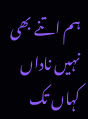ہم اتنے بھی نہیں ناداں کہاں تک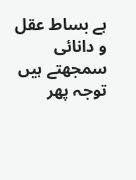ہے بساط عقل و دانائی سمجھتے ہیں توجہ پھر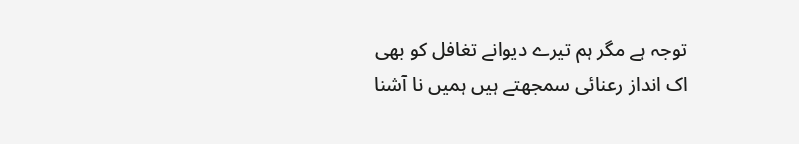توجہ ہے مگر ہم تیرے دیوانے تغافل کو بھی اک انداز رعنائی سمجھتے ہیں ہمیں نا آشنا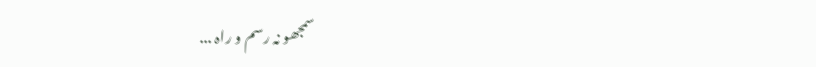سمجھو نہ رسم و راہ ...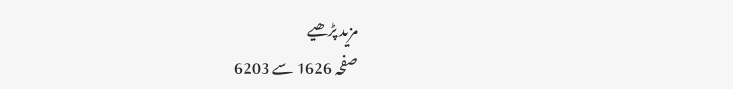مزید پڑھیے
صفحہ 1626 سے 6203